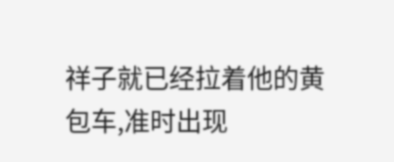祥子就已经拉着他的黄包车,准时出现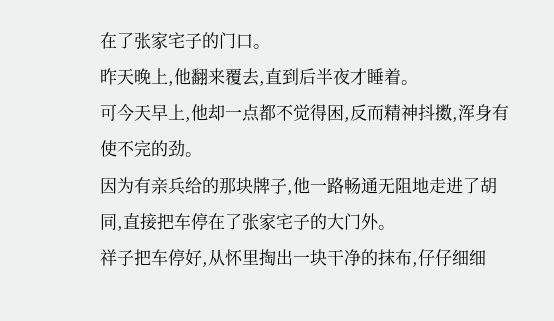在了张家宅子的门口。
昨天晚上,他翻来覆去,直到后半夜才睡着。
可今天早上,他却一点都不觉得困,反而精神抖擞,浑身有使不完的劲。
因为有亲兵给的那块牌子,他一路畅通无阻地走进了胡同,直接把车停在了张家宅子的大门外。
祥子把车停好,从怀里掏出一块干净的抹布,仔仔细细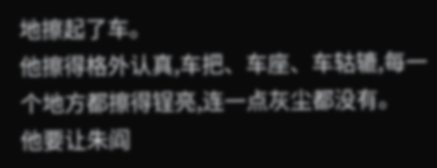地擦起了车。
他擦得格外认真,车把、车座、车轱辘,每一个地方都擦得锃亮,连一点灰尘都没有。
他要让朱阎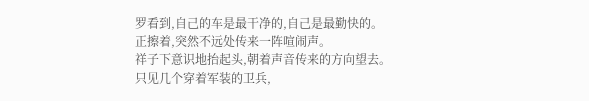罗看到,自己的车是最干净的,自己是最勤快的。
正擦着,突然不远处传来一阵喧闹声。
祥子下意识地抬起头,朝着声音传来的方向望去。
只见几个穿着军装的卫兵,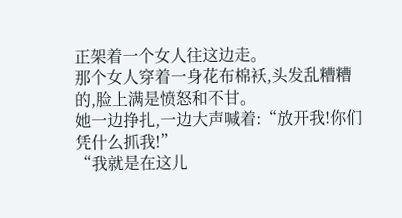正架着一个女人往这边走。
那个女人穿着一身花布棉袄,头发乱糟糟的,脸上满是愤怒和不甘。
她一边挣扎,一边大声喊着:“放开我!你们凭什么抓我!”
“我就是在这儿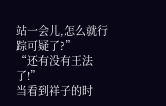站一会儿,怎么就行踪可疑了?”
“还有没有王法了!”
当看到祥子的时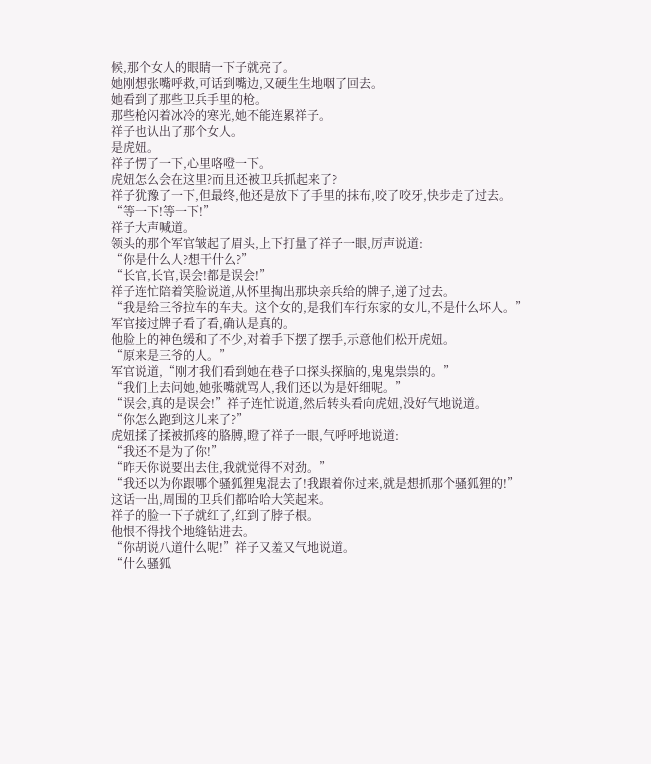候,那个女人的眼睛一下子就亮了。
她刚想张嘴呼救,可话到嘴边,又硬生生地咽了回去。
她看到了那些卫兵手里的枪。
那些枪闪着冰冷的寒光,她不能连累祥子。
祥子也认出了那个女人。
是虎妞。
祥子愣了一下,心里咯噔一下。
虎妞怎么会在这里?而且还被卫兵抓起来了?
祥子犹豫了一下,但最终,他还是放下了手里的抹布,咬了咬牙,快步走了过去。
“等一下!等一下!”
祥子大声喊道。
领头的那个军官皱起了眉头,上下打量了祥子一眼,厉声说道:
“你是什么人?想干什么?”
“长官,长官,误会!都是误会!”
祥子连忙陪着笑脸说道,从怀里掏出那块亲兵给的牌子,递了过去。
“我是给三爷拉车的车夫。这个女的,是我们车行东家的女儿,不是什么坏人。”
军官接过牌子看了看,确认是真的。
他脸上的神色缓和了不少,对着手下摆了摆手,示意他们松开虎妞。
“原来是三爷的人。”
军官说道,“刚才我们看到她在巷子口探头探脑的,鬼鬼祟祟的。”
“我们上去问她,她张嘴就骂人,我们还以为是奸细呢。”
“误会,真的是误会!”祥子连忙说道,然后转头看向虎妞,没好气地说道。
“你怎么跑到这儿来了?”
虎妞揉了揉被抓疼的胳膊,瞪了祥子一眼,气呼呼地说道:
“我还不是为了你!”
“昨天你说要出去住,我就觉得不对劲。”
“我还以为你跟哪个骚狐狸鬼混去了!我跟着你过来,就是想抓那个骚狐狸的!”
这话一出,周围的卫兵们都哈哈大笑起来。
祥子的脸一下子就红了,红到了脖子根。
他恨不得找个地缝钻进去。
“你胡说八道什么呢!”祥子又羞又气地说道。
“什么骚狐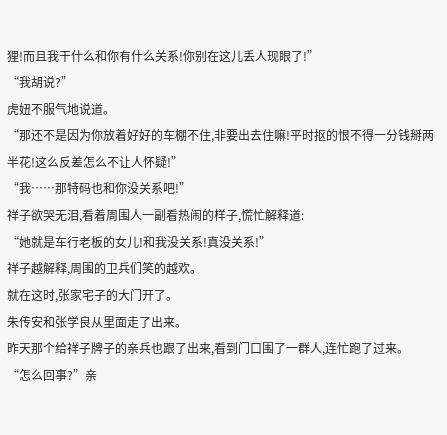狸!而且我干什么和你有什么关系!你别在这儿丢人现眼了!”
“我胡说?”
虎妞不服气地说道。
“那还不是因为你放着好好的车棚不住,非要出去住嘛!平时抠的恨不得一分钱掰两半花!这么反差怎么不让人怀疑!”
“我……那特码也和你没关系吧!”
祥子欲哭无泪,看着周围人一副看热闹的样子,慌忙解释道:
“她就是车行老板的女儿!和我没关系!真没关系!”
祥子越解释,周围的卫兵们笑的越欢。
就在这时,张家宅子的大门开了。
朱传安和张学良从里面走了出来。
昨天那个给祥子牌子的亲兵也跟了出来,看到门口围了一群人,连忙跑了过来。
“怎么回事?”亲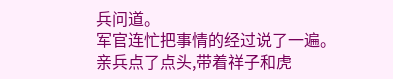兵问道。
军官连忙把事情的经过说了一遍。
亲兵点了点头,带着祥子和虎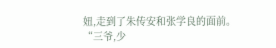妞,走到了朱传安和张学良的面前。
“三爷,少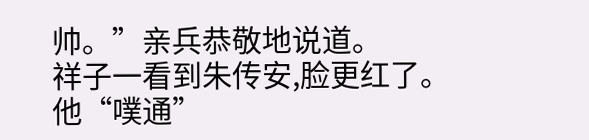帅。”亲兵恭敬地说道。
祥子一看到朱传安,脸更红了。
他“噗通”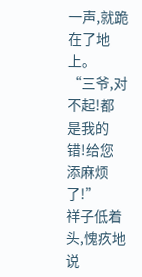一声,就跪在了地上。
“三爷,对不起!都是我的错!给您添麻烦了!”
祥子低着头,愧疚地说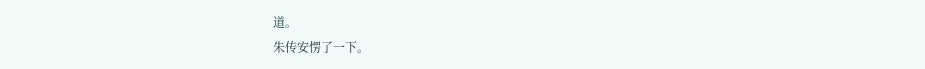道。
朱传安愣了一下。